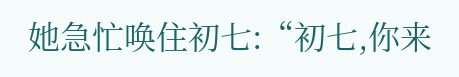她急忙唤住初七:“初七,你来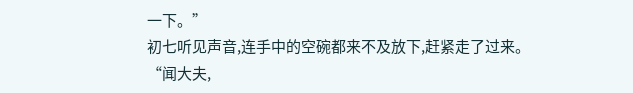一下。”
初七听见声音,连手中的空碗都来不及放下,赶紧走了过来。
“闻大夫,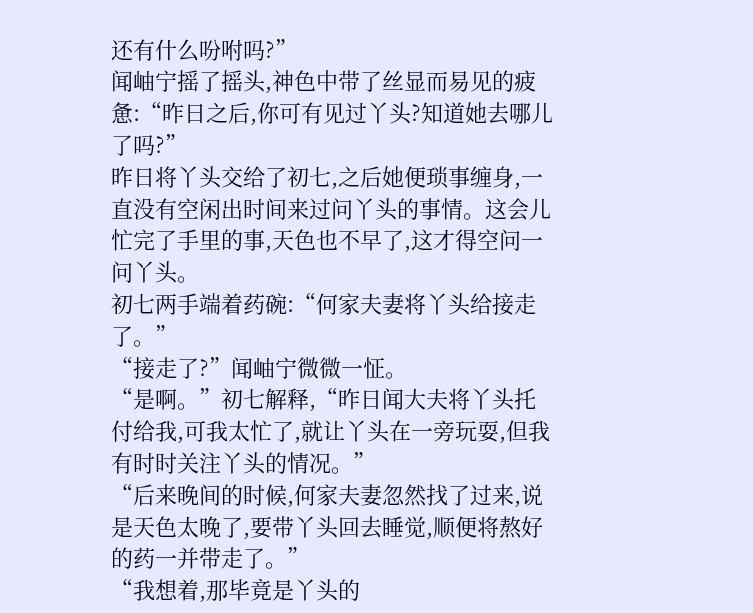还有什么吩咐吗?”
闻岫宁摇了摇头,神色中带了丝显而易见的疲惫:“昨日之后,你可有见过丫头?知道她去哪儿了吗?”
昨日将丫头交给了初七,之后她便琐事缠身,一直没有空闲出时间来过问丫头的事情。这会儿忙完了手里的事,天色也不早了,这才得空问一问丫头。
初七两手端着药碗:“何家夫妻将丫头给接走了。”
“接走了?”闻岫宁微微一怔。
“是啊。”初七解释,“昨日闻大夫将丫头托付给我,可我太忙了,就让丫头在一旁玩耍,但我有时时关注丫头的情况。”
“后来晚间的时候,何家夫妻忽然找了过来,说是天色太晚了,要带丫头回去睡觉,顺便将熬好的药一并带走了。”
“我想着,那毕竟是丫头的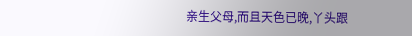亲生父母,而且天色已晚,丫头跟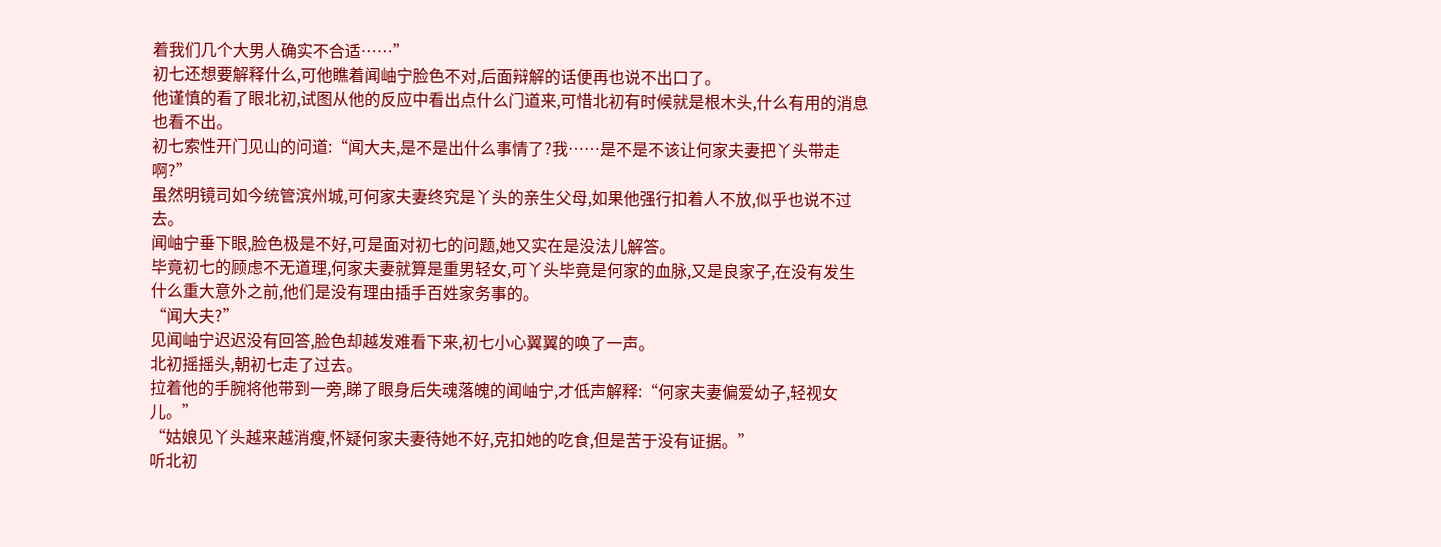着我们几个大男人确实不合适……”
初七还想要解释什么,可他瞧着闻岫宁脸色不对,后面辩解的话便再也说不出口了。
他谨慎的看了眼北初,试图从他的反应中看出点什么门道来,可惜北初有时候就是根木头,什么有用的消息也看不出。
初七索性开门见山的问道:“闻大夫,是不是出什么事情了?我……是不是不该让何家夫妻把丫头带走啊?”
虽然明镜司如今统管滨州城,可何家夫妻终究是丫头的亲生父母,如果他强行扣着人不放,似乎也说不过去。
闻岫宁垂下眼,脸色极是不好,可是面对初七的问题,她又实在是没法儿解答。
毕竟初七的顾虑不无道理,何家夫妻就算是重男轻女,可丫头毕竟是何家的血脉,又是良家子,在没有发生什么重大意外之前,他们是没有理由插手百姓家务事的。
“闻大夫?”
见闻岫宁迟迟没有回答,脸色却越发难看下来,初七小心翼翼的唤了一声。
北初摇摇头,朝初七走了过去。
拉着他的手腕将他带到一旁,睇了眼身后失魂落魄的闻岫宁,才低声解释:“何家夫妻偏爱幼子,轻视女儿。”
“姑娘见丫头越来越消瘦,怀疑何家夫妻待她不好,克扣她的吃食,但是苦于没有证据。”
听北初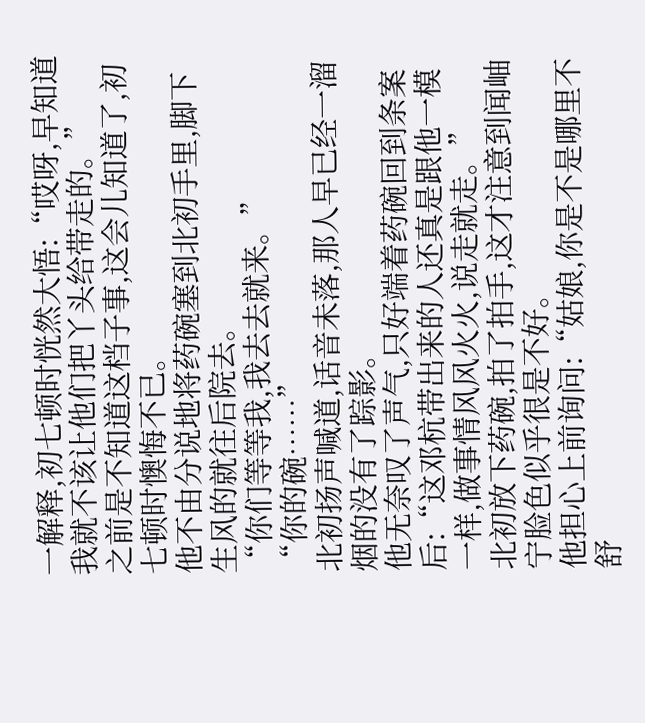一解释,初七顿时恍然大悟:“哎呀,早知道我就不该让他们把丫头给带走的。”
之前是不知道这档子事,这会儿知道了,初七顿时懊悔不已。
他不由分说地将药碗塞到北初手里,脚下生风的就往后院去。
“你们等等我,我去去就来。”
“你的碗……”
北初扬声喊道,话音未落,那人早已经一溜烟的没有了踪影。
他无奈叹了声气,只好端着药碗回到条案后:“这邓杭带出来的人还真是跟他一模一样,做事情风风火火,说走就走。”
北初放下药碗,拍了拍手,这才注意到闻岫宁脸色似乎很是不好。
他担心上前询问:“姑娘,你是不是哪里不舒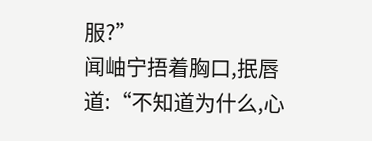服?”
闻岫宁捂着胸口,抿唇道:“不知道为什么,心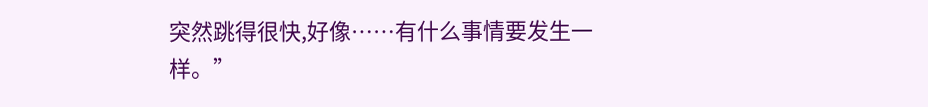突然跳得很快,好像……有什么事情要发生一样。”